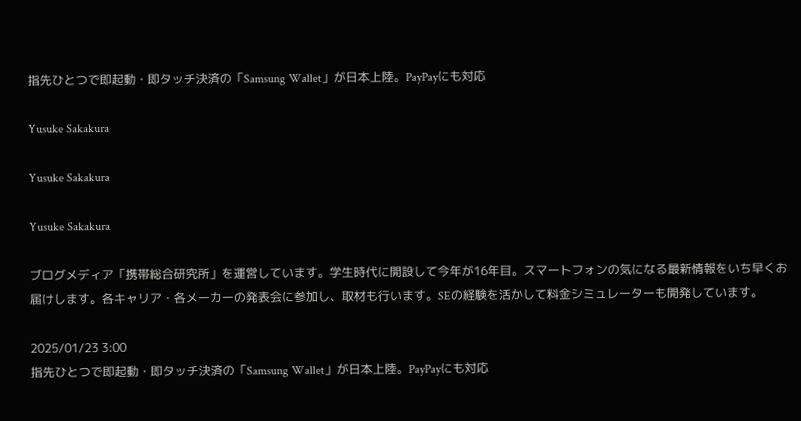指先ひとつで即起動・即タッチ決済の「Samsung Wallet」が日本上陸。PayPayにも対応

Yusuke Sakakura

Yusuke Sakakura

Yusuke Sakakura

ブログメディア「携帯総合研究所」を運営しています。学生時代に開設して今年が16年目。スマートフォンの気になる最新情報をいち早くお届けします。各キャリア・各メーカーの発表会に参加し、取材も行います。SEの経験を活かして料金シミュレーターも開発しています。

2025/01/23 3:00
指先ひとつで即起動・即タッチ決済の「Samsung Wallet」が日本上陸。PayPayにも対応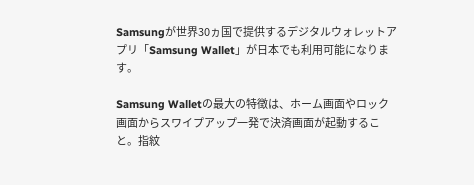Samsungが世界30ヵ国で提供するデジタルウォレットアプリ「Samsung Wallet」が日本でも利用可能になります。

Samsung Walletの最大の特徴は、ホーム画面やロック画面からスワイプアップ一発で決済画面が起動すること。指紋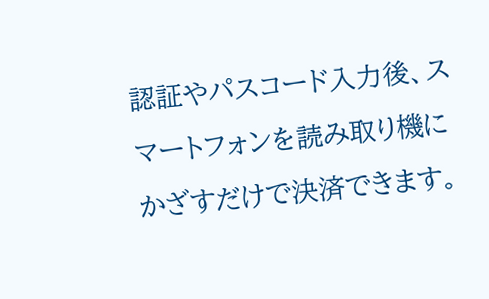認証やパスコード入力後、スマートフォンを読み取り機にかざすだけで決済できます。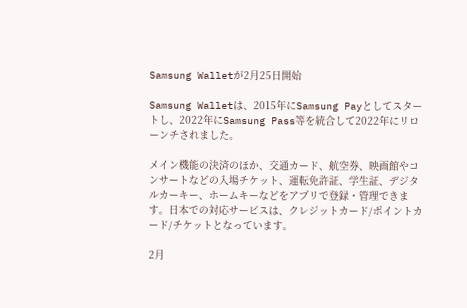Samsung Walletが2月25日開始

Samsung Walletは、2015年にSamsung Payとしてスタートし、2022年にSamsung Pass等を統合して2022年にリローンチされました。

メイン機能の決済のほか、交通カード、航空券、映画館やコンサートなどの入場チケット、運転免許証、学生証、デジタルカーキー、ホームキーなどをアプリで登録・管理できます。日本での対応サービスは、クレジットカード/ポイントカード/チケットとなっています。

2月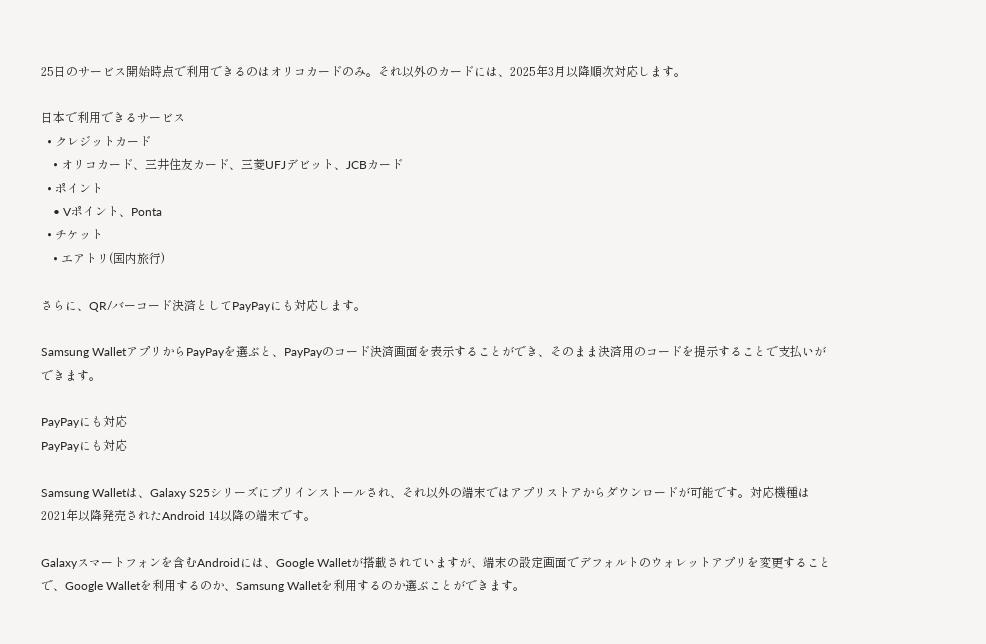25日のサービス開始時点で利用できるのはオリコカードのみ。それ以外のカードには、2025年3月以降順次対応します。

日本で利用できるサービス
  • クレジットカード
    • オリコカード、三井住友カード、三菱UFJデビット、JCBカード
  • ポイント
    • Vポイント、Ponta
  • チケット
    • エアトリ(国内旅行)

さらに、QR/バーコード決済としてPayPayにも対応します。

Samsung WalletアプリからPayPayを選ぶと、PayPayのコード決済画面を表示することができ、そのまま決済用のコードを提示することで支払いができます。

PayPayにも対応
PayPayにも対応

Samsung Walletは、Galaxy S25シリーズにプリインストールされ、それ以外の端末ではアプリストアからダウンロードが可能です。対応機種は2021年以降発売されたAndroid 14以降の端末です。

Galaxyスマートフォンを含むAndroidには、Google Walletが搭載されていますが、端末の設定画面でデフォルトのウォレットアプリを変更することで、Google Walletを利用するのか、Samsung Walletを利用するのか選ぶことができます。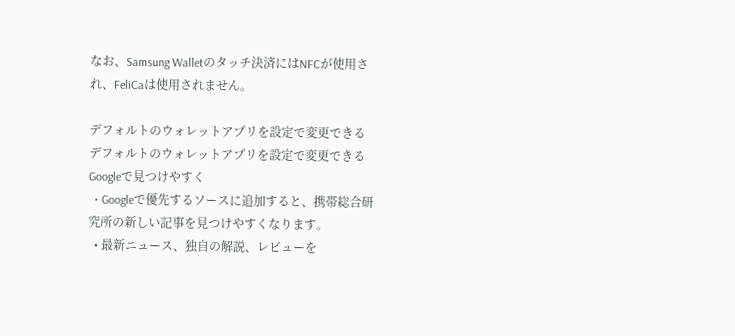なお、Samsung Walletのタッチ決済にはNFCが使用され、FeliCaは使用されません。

デフォルトのウォレットアプリを設定で変更できる
デフォルトのウォレットアプリを設定で変更できる
Googleで見つけやすく
  • Googleで優先するソースに追加すると、携帯総合研究所の新しい記事を見つけやすくなります。
  • 最新ニュース、独自の解説、レビューを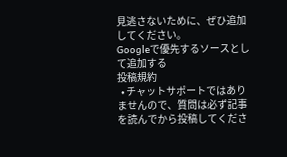見逃さないために、ぜひ追加してください。
Googleで優先するソースとして追加する
投稿規約
  • チャットサポートではありませんので、質問は必ず記事を読んでから投稿してくださ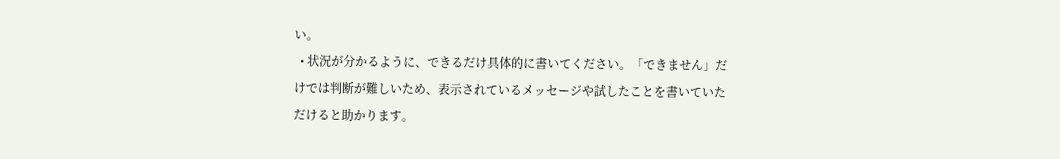い。
  • 状況が分かるように、できるだけ具体的に書いてください。「できません」だけでは判断が難しいため、表示されているメッセージや試したことを書いていただけると助かります。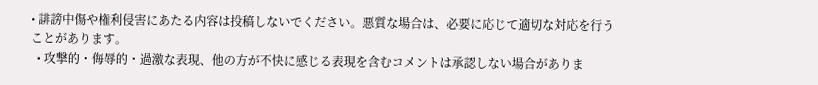• 誹謗中傷や権利侵害にあたる内容は投稿しないでください。悪質な場合は、必要に応じて適切な対応を行うことがあります。
  • 攻撃的・侮辱的・過激な表現、他の方が不快に感じる表現を含むコメントは承認しない場合がありま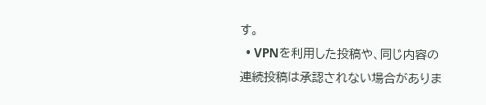す。
  • VPNを利用した投稿や、同じ内容の連続投稿は承認されない場合がありま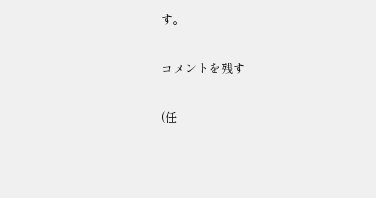す。

コメントを残す

(任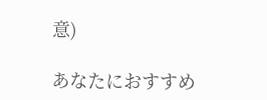意)

あなたにおすすめ